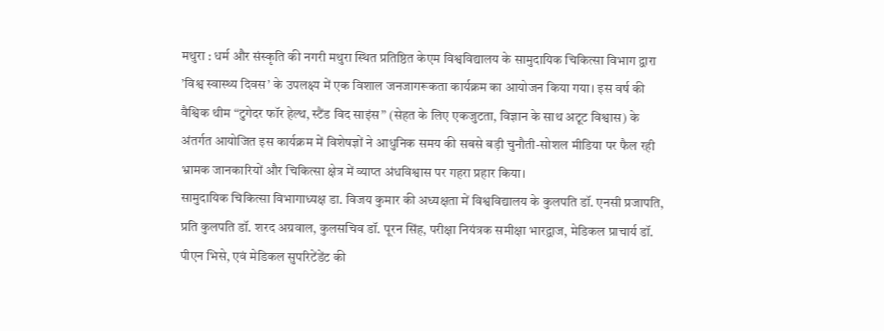मथुरा : धर्म और संस्कृति की नगरी मथुरा स्थित प्रतिष्ठित केएम विश्वविद्यालय के सामुदायिक चिकित्सा विभाग द्वारा ’विश्व स्वास्थ्य दिवस’ के उपलक्ष्य में एक विशाल जनजागरूकता कार्यक्रम का आयोजन किया गया। इस वर्ष की वैश्विक थीम “टुगेदर फॉर हेल्थ, स्टैंड विद साइंस” (सेहत के लिए एकजुटता, विज्ञान के साथ अटूट विश्वास) के अंतर्गत आयोजित इस कार्यक्रम में विशेषज्ञों ने आधुनिक समय की सबसे बड़ी चुनौती-सोशल मीडिया पर फैल रही भ्रामक जानकारियों और चिकित्सा क्षेत्र में व्याप्त अंधविश्वास पर गहरा प्रहार किया।
सामुदायिक चिकित्सा विभागाध्यक्ष डा. विजय कुमार की अध्यक्षता में विश्वविद्यालय के कुलपति डॉ. एनसी प्रजापति, प्रति कुलपति डॉ. शरद अग्रवाल, कुलसचिव डॉ. पूरन सिंह, परीक्षा नियंत्रक समीक्षा भारद्वाज, मेडिकल प्राचार्य डॉ. पीएन भिसे, एवं मेडिकल सुपरिटेंडेंट की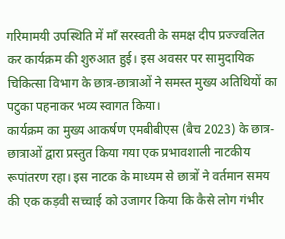गरिमामयी उपस्थिति में माँ सरस्वती के समक्ष दीप प्रज्ज्वलित कर कार्यक्रम की शुरुआत हुई। इस अवसर पर सामुदायिक चिकित्सा विभाग के छात्र-छात्राओं ने समस्त मुख्य अतिथियों का पटुका पहनाकर भव्य स्वागत किया।
कार्यक्रम का मुख्य आकर्षण एमबीबीएस (बैच 2023) के छात्र-छात्राओं द्वारा प्रस्तुत किया गया एक प्रभावशाली नाटकीय रूपांतरण रहा। इस नाटक के माध्यम से छात्रों ने वर्तमान समय की एक कड़वी सच्चाई को उजागर किया कि कैसे लोग गंभीर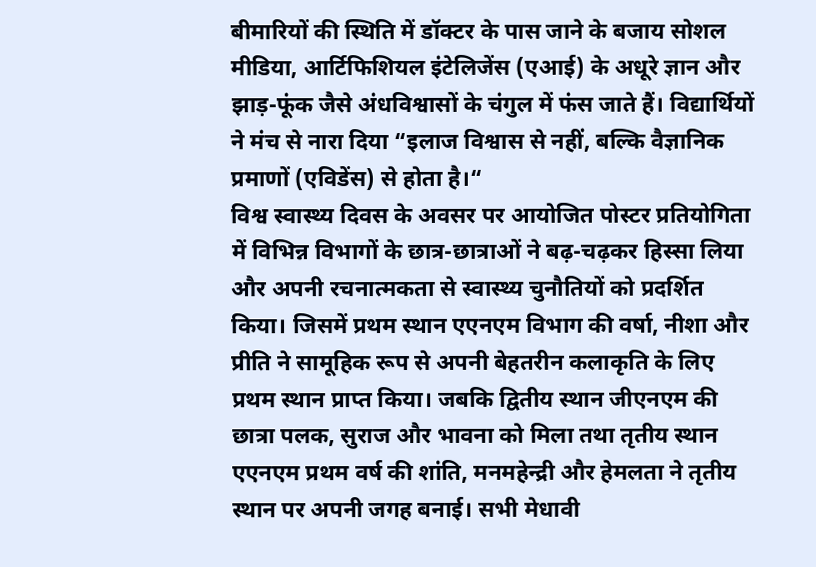बीमारियों की स्थिति में डॉक्टर के पास जाने के बजाय सोशल मीडिया, आर्टिफिशियल इंटेलिजेंस (एआई) के अधूरे ज्ञान और झाड़-फूंक जैसे अंधविश्वासों के चंगुल में फंस जाते हैं। विद्यार्थियों ने मंच से नारा दिया “इलाज विश्वास से नहीं, बल्कि वैज्ञानिक प्रमाणों (एविडेंस) से होता है।“
विश्व स्वास्थ्य दिवस के अवसर पर आयोजित पोस्टर प्रतियोगिता में विभिन्न विभागों के छात्र-छात्राओं ने बढ़-चढ़कर हिस्सा लिया और अपनी रचनात्मकता से स्वास्थ्य चुनौतियों को प्रदर्शित किया। जिसमें प्रथम स्थान एएनएम विभाग की वर्षा, नीशा और प्रीति ने सामूहिक रूप से अपनी बेहतरीन कलाकृति के लिए प्रथम स्थान प्राप्त किया। जबकि द्वितीय स्थान जीएनएम की छात्रा पलक, सुराज और भावना को मिला तथा तृतीय स्थान एएनएम प्रथम वर्ष की शांति, मनमहेन्द्री और हेमलता ने तृतीय स्थान पर अपनी जगह बनाई। सभी मेधावी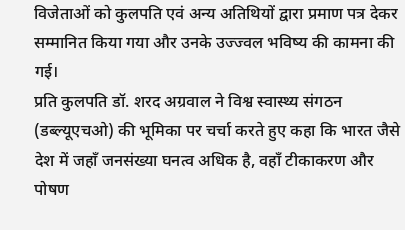विजेताओं को कुलपति एवं अन्य अतिथियों द्वारा प्रमाण पत्र देकर सम्मानित किया गया और उनके उज्ज्वल भविष्य की कामना की गई।
प्रति कुलपति डॉ. शरद अग्रवाल ने विश्व स्वास्थ्य संगठन (डब्ल्यूएचओ) की भूमिका पर चर्चा करते हुए कहा कि भारत जैसे देश में जहाँ जनसंख्या घनत्व अधिक है, वहाँ टीकाकरण और पोषण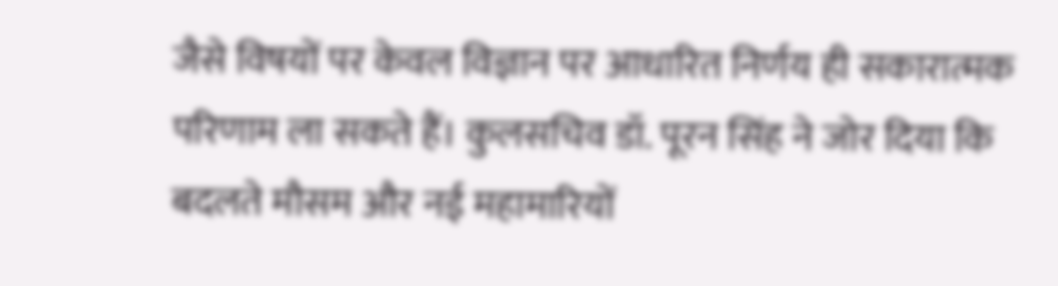जैसे विषयों पर केवल विज्ञान पर आधारित निर्णय ही सकारात्मक परिणाम ला सकते हैं। कुलसचिव डॉ. पूरन सिंह ने जोर दिया कि बदलते मौसम और नई महामारियों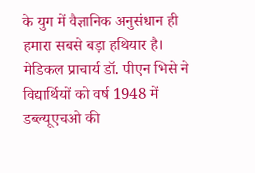के युग में वैज्ञानिक अनुसंधान ही हमारा सबसे बड़ा हथियार है।
मेडिकल प्राचार्य डॉ. पीएन भिसे ने विद्यार्थियों को वर्ष 1948 में डब्ल्यूएचओ की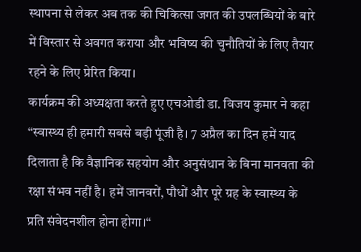स्थापना से लेकर अब तक की चिकित्सा जगत की उपलब्धियों के बारे में विस्तार से अवगत कराया और भविष्य की चुनौतियों के लिए तैयार रहने के लिए प्रेरित किया।
कार्यक्रम की अध्यक्षता करते हुए एचओडी डा. विजय कुमार ने कहा “स्वास्थ्य ही हमारी सबसे बड़ी पूंजी है। 7 अप्रैल का दिन हमें याद दिलाता है कि वैज्ञानिक सहयोग और अनुसंधान के बिना मानवता की रक्षा संभव नहीं है। हमें जानवरों, पौधों और पूरे ग्रह के स्वास्थ्य के प्रति संवेदनशील होना होगा।“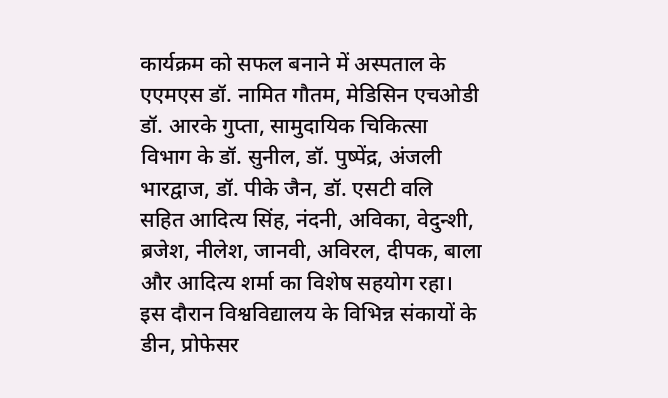कार्यक्रम को सफल बनाने में अस्पताल के एएमएस डॉ. नामित गौतम, मेडिसिन एचओडी डॉ. आरके गुप्ता, सामुदायिक चिकित्सा विभाग के डॉ. सुनील, डॉ. पुष्पेंद्र, अंजली भारद्वाज, डॉ. पीके जैन, डॉ. एसटी वलि सहित आदित्य सिंह, नंदनी, अविका, वेदुन्शी, ब्रजेश, नीलेश, जानवी, अविरल, दीपक, बाला और आदित्य शर्मा का विशेष सहयोग रहा। इस दौरान विश्वविद्यालय के विभिन्न संकायों के डीन, प्रोफेसर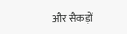और सैकड़ों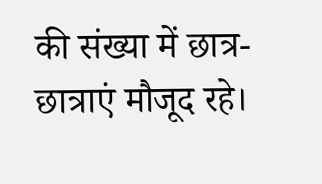की संख्या में छात्र-छात्राएं मौजूद रहे।